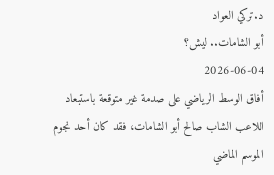د.تركي العواد
أبو الشامات.. ليش؟
2026-06-04
أفاق الوسط الرياضي على صدمة غير متوقعة باستبعاد اللاعب الشاب صالح أبو الشامات، فقد كان أحد نجوم الموسم الماضي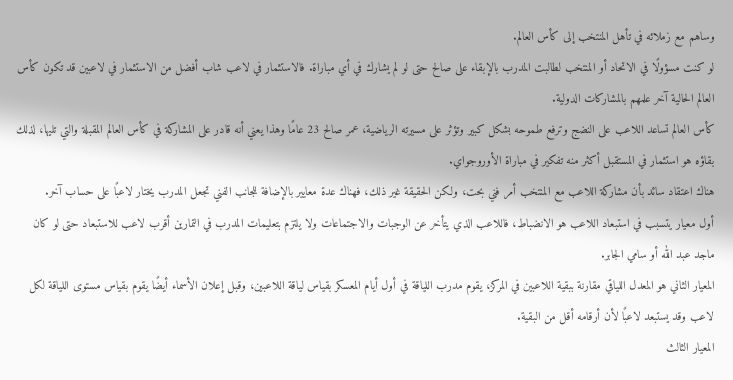وساهم مع زملائه في تأهل المنتخب إلى كأس العالم.
لو كنت مسؤولًا في الاتحاد أو المنتخب لطالبت المدرب بالإبقاء على صالح حتى لو لم يشارك في أي مباراة. فالاستثمار في لاعب شاب أفضل من الاستثمار في لاعبين قد تكون كأس العالم الحالية آخر علمهم بالمشاركات الدولية.
كأس العالم تساعد اللاعب على النضج وترفع طموحه بشكل كبير وتؤثر على مسيرته الرياضية، عمر صالح 23 عامًا وهذا يعني أنه قادر على المشاركة في كأس العالم المقبلة والتي تليها، لذلك بقاؤه هو استثمار في المستقبل أكثر منه تفكير في مباراة الأوروجواي.
هناك اعتقاد سائد بأن مشاركة اللاعب مع المنتخب أمر فني بحت، ولكن الحقيقة غير ذلك، فهناك عدة معايير بالإضافة للجانب الفني تجعل المدرب يختار لاعبًا على حساب آخر.
أول معيار يتسبب في استبعاد اللاعب هو الانضباط، فاللاعب الذي يتأخر عن الوجبات والاجتماعات ولا يلتزم بتعليمات المدرب في التمارين أقرب لاعب للاستبعاد حتى لو كان ماجد عبد الله أو سامي الجابر.
المعيار الثاني هو المعدل اللياقي مقارنة ببقية اللاعبين في المركز، يقوم مدرب اللياقة في أول أيام المعسكر بقياس لياقة اللاعبين، وقبل إعلان الأسماء أيضًا يقوم بقياس مستوى اللياقة لكل لاعب وقد يستبعد لاعبًا لأن أرقامه أقل من البقية.
المعيار الثالث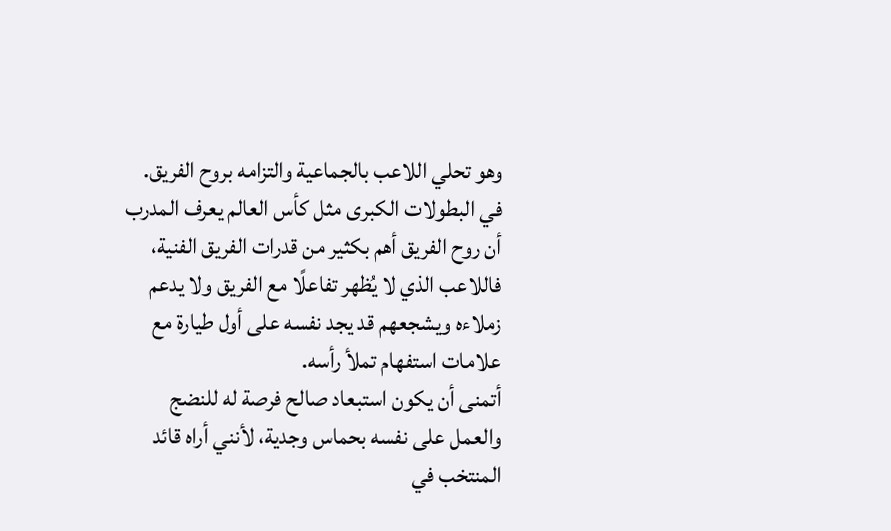وهو تحلي اللاعب بالجماعية والتزامه بروح الفريق. في البطولات الكبرى مثل كأس العالم يعرف المدرب أن روح الفريق أهم بكثير من قدرات الفريق الفنية، فاللاعب الذي لا يُظهر تفاعلًا مع الفريق ولا يدعم زملاءه ويشجعهم قد يجد نفسه على أول طيارة مع علامات استفهام تملأ رأسه.
أتمنى أن يكون استبعاد صالح فرصة له للنضج والعمل على نفسه بحماس وجدية، لأنني أراه قائد المنتخب في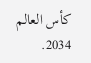كأس العالم 2034.